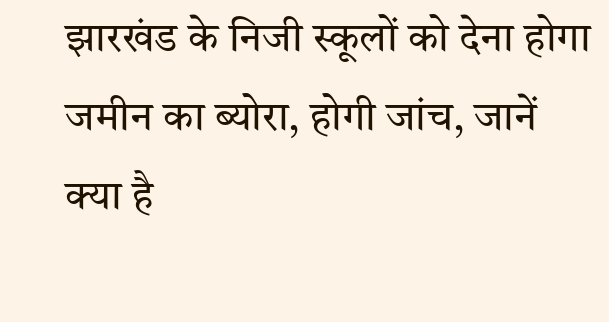झारखंड के निजी स्कूलों को देना होगा जमीन का ब्योरा, होगी जांच, जानें क्या है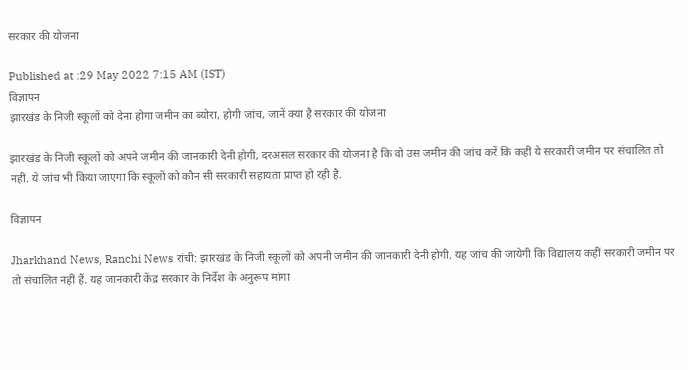सरकार की योजना

Published at :29 May 2022 7:15 AM (IST)
विज्ञापन
झारखंड के निजी स्कूलों को देना होगा जमीन का ब्योरा, होगी जांच, जानें क्या है सरकार की योजना

झारखंड के निजी स्कूलों को अपने जमीन की जानकारी देनी होगी, दरअसल सरकार की योजना है कि वो उस जमीन की जांच करें कि कहीं ये सरकारी जमीन पर संचालित तो नहीं. ये जांच भी किया जाएगा कि स्कूलों को कौन सी सरकारी सहायता प्राप्त हो रही है.

विज्ञापन

Jharkhand News, Ranchi News रांची: झारखंड के निजी स्कूलों को अपनी जमीन की जानकारी देनी होगी. यह जांच की जायेगी कि विद्यालय कहीं सरकारी जमीन पर तो संचालित नहीं हैं. यह जानकारी केंद्र सरकार के निर्देश के अनुरूप मांगा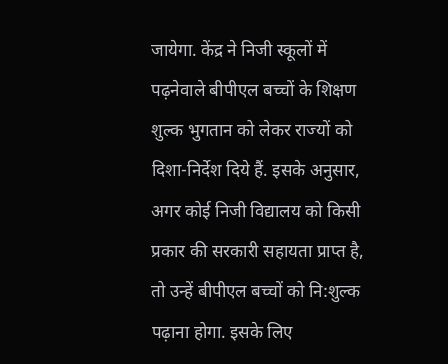जायेगा. केंद्र ने निजी स्कूलों में पढ़नेवाले बीपीएल बच्चों के शिक्षण शुल्क भुगतान को लेकर राज्यों को दिशा-निर्देश दिये हैं. इसके अनुसार, अगर कोई निजी विद्यालय को किसी प्रकार की सरकारी सहायता प्राप्त है, तो उन्हें बीपीएल बच्चों को नि:शुल्क पढ़ाना होगा. इसके लिए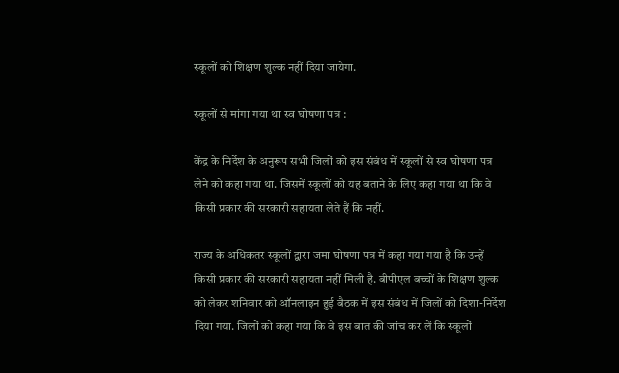स्कूलों को शिक्षण शुल्क नहीं दिया जायेगा.

स्कूलों से मांगा गया था स्व घोषणा पत्र :

केंद्र के निर्देश के अनुरूप सभी जिलों को इस संबंध में स्कूलों से स्व घोषणा पत्र लेने को कहा गया था. जिसमें स्कूलों को यह बताने के लिए कहा गया था कि वे किसी प्रकार की सरकारी सहायता लेते हैं कि नहीं.

राज्य के अधिकतर स्कूलों द्वारा जमा घोषणा पत्र में कहा गया गया है कि उन्हें किसी प्रकार की सरकारी सहायता नहीं मिली है. बीपीएल बच्चों के शिक्षण शुल्क को लेकर शनिवार को ऑनलाइन हुई बैठक में इस संबंध में जिलों को दिशा-निर्देश दिया गया. जिलों को कहा गया कि वे इस बात की जांच कर लें कि स्कूलों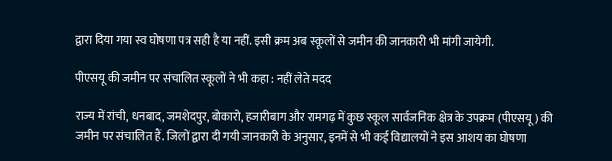द्वारा दिया गया स्व घोषणा पत्र सही है या नहीं. इसी क्रम अब स्कूलों से जमीन की जानकारी भी मांगी जायेगी.

पीएसयू की जमीन पर संचालित स्कूलों ने भी कहा : नहीं लेते मदद

राज्य में रांची, धनबाद, जमशेदपुर, बोकारो, हजारीबाग और रामगढ़ में कुछ स्कूल सार्वजनिक क्षेत्र के उपक्रम (पीएसयू) की जमीन पर संचालित हैं. जिलों द्वारा दी गयी जानकारी के अनुसार, इनमें से भी कई विद्यालयों ने इस आशय का घोषणा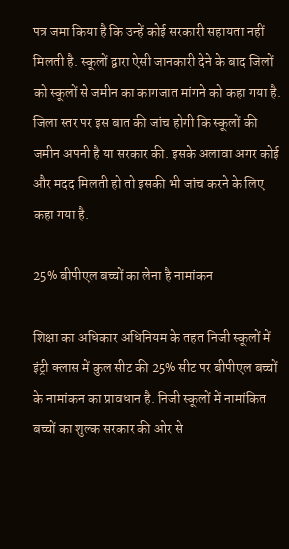पत्र जमा किया है कि उन्हें कोई सरकारी सहायता नहीं मिलती है. स्कूलों द्वारा ऐसी जानकारी देने के बाद जिलों को स्कूलों से जमीन का कागजात मांगने को कहा गया है. जिला स्तर पर इस बात की जांच होगी कि स्कूलों की जमीन अपनी है या सरकार की. इसके अलावा अगर कोई और मदद मिलती हो तो इसकी भी जांच करने के लिए कहा गया है.

25% बीपीएल बच्चों का लेना है नामांकन

शिक्षा का अधिकार अधिनियम के तहत निजी स्कूलों में इंट्री क्लास में कुल सीट की 25% सीट पर बीपीएल बच्चों के नामांकन का प्रावधान है. निजी स्कूलों में नामांकित बच्चों का शुल्क सरकार की ओर से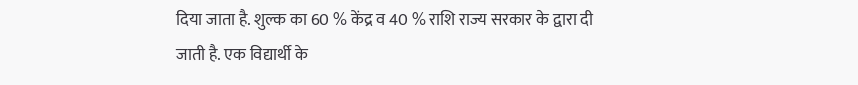दिया जाता है. शुल्क का 60 % केंद्र व 40 % राशि राज्य सरकार के द्वारा दी जाती है. एक विद्यार्थी के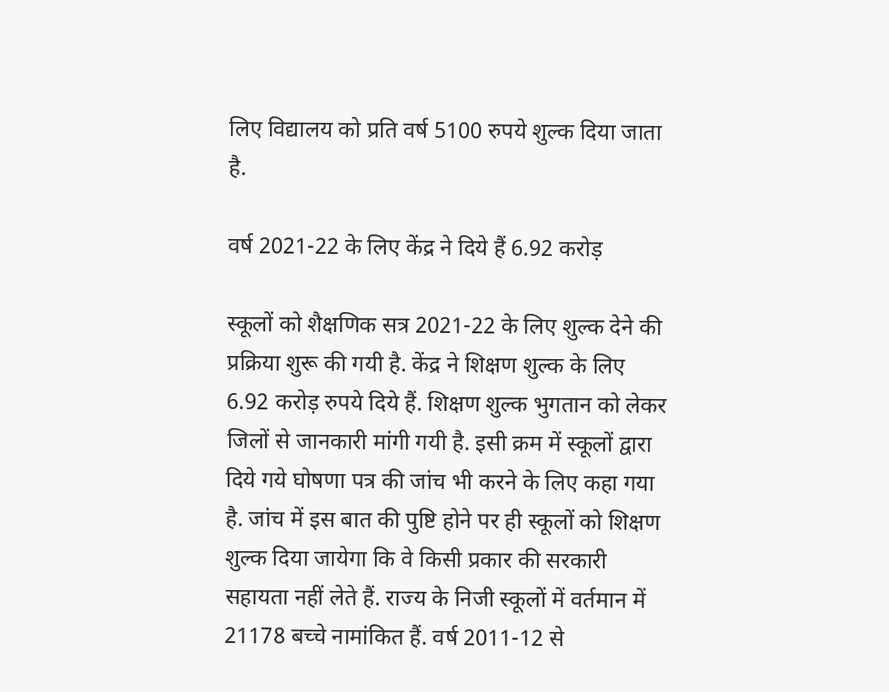लिए विद्यालय को प्रति वर्ष 5100 रुपये शुल्क दिया जाता है.

वर्ष 2021-22 के लिए केंद्र ने दिये हैं 6.92 करोड़

स्कूलों को शैक्षणिक सत्र 2021-22 के लिए शुल्क देने की प्रक्रिया शुरू की गयी है. केंद्र ने शिक्षण शुल्क के लिए 6.92 करोड़ रुपये दिये हैं. शिक्षण शुल्क भुगतान को लेकर जिलों से जानकारी मांगी गयी है. इसी क्रम में स्कूलों द्वारा दिये गये घोषणा पत्र की जांच भी करने के लिए कहा गया है. जांच में इस बात की पुष्टि होने पर ही स्कूलों को शिक्षण शुल्क दिया जायेगा कि वे किसी प्रकार की सरकारी सहायता नहीं लेते हैं. राज्य के निजी स्कूलों में वर्तमान में 21178 बच्चे नामांकित हैं. वर्ष 2011-12 से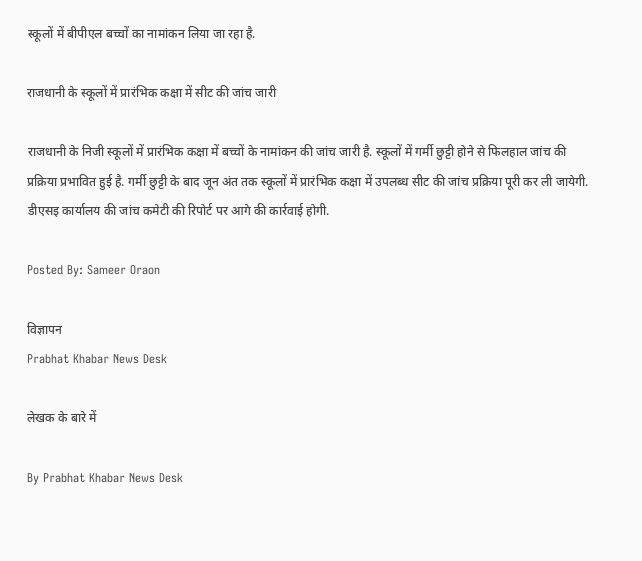स्कूलों में बीपीएल बच्चों का नामांकन लिया जा रहा है.

राजधानी के स्कूलों में प्रारंभिक कक्षा में सीट की जांच जारी

राजधानी के निजी स्कूलों में प्रारंभिक कक्षा में बच्चों के नामांकन की जांच जारी है. स्कूलों में गर्मी छुट्टी होने से फिलहाल जांच की प्रक्रिया प्रभावित हुई है. गर्मी छुट्टी के बाद जून अंत तक स्कूलों में प्रारंभिक कक्षा में उपलब्ध सीट की जांच प्रक्रिया पूरी कर ली जायेगी. डीएसइ कार्यालय की जांच कमेटी की रिपोर्ट पर आगे की कार्रवाई होगी.

Posted By: Sameer Oraon

विज्ञापन
Prabhat Khabar News Desk

लेखक के बारे में

By Prabhat Khabar News Desk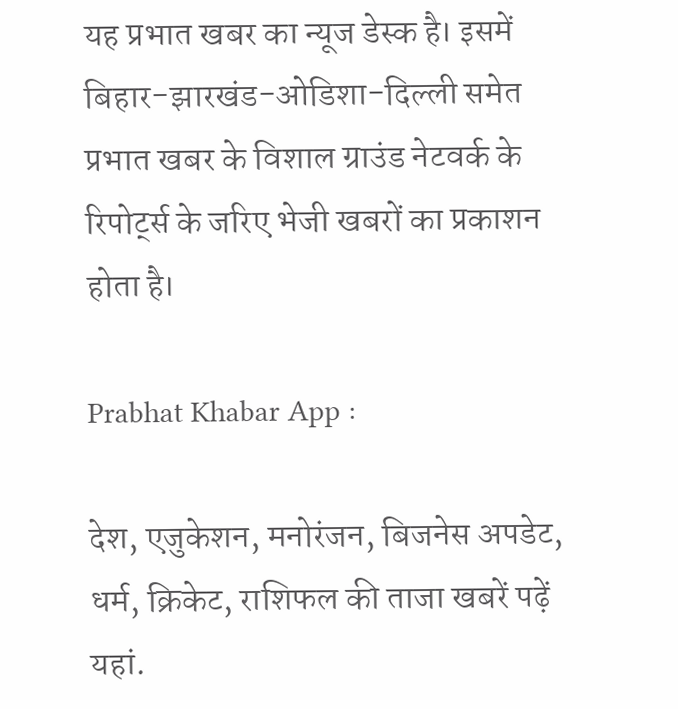यह प्रभात खबर का न्यूज डेस्क है। इसमें बिहार-झारखंड-ओडिशा-दिल्‍ली समेत प्रभात खबर के विशाल ग्राउंड नेटवर्क के रिपोर्ट्स के जरिए भेजी खबरों का प्रकाशन होता है।

Prabhat Khabar App :

देश, एजुकेशन, मनोरंजन, बिजनेस अपडेट, धर्म, क्रिकेट, राशिफल की ताजा खबरें पढ़ें यहां.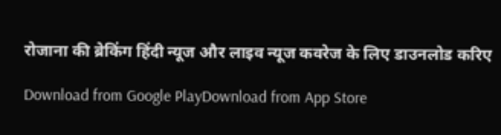रोजाना की ब्रेकिंग हिंदी न्यूज और लाइव न्यूज कवरेज के लिए डाउनलोड करिए

Download from Google PlayDownload from App Store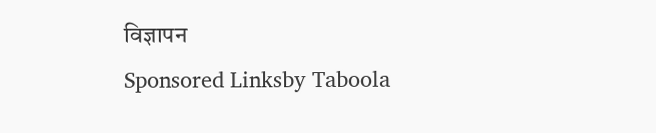विज्ञापन
Sponsored Linksby Taboola